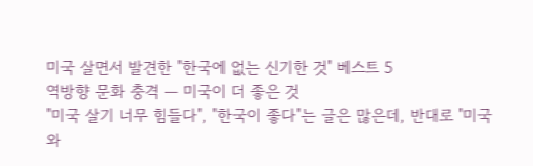미국 살면서 발견한 "한국에 없는 신기한 것" 베스트 5
역방향 문화 충격 — 미국이 더 좋은 것
"미국 살기 너무 힘들다", "한국이 좋다"는 글은 많은데, 반대로 "미국 와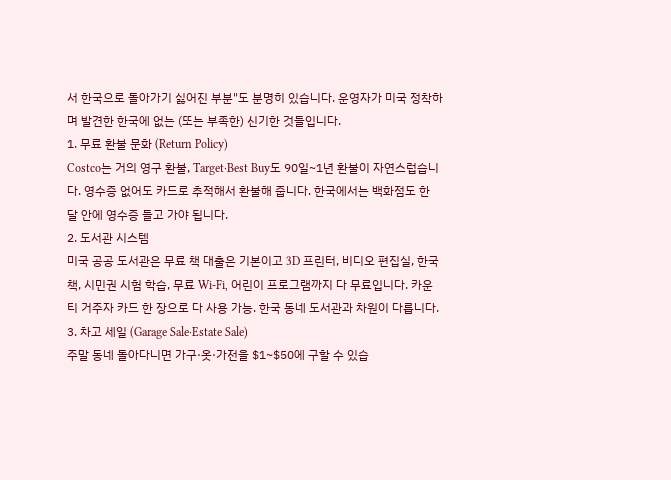서 한국으로 돌아가기 싫어진 부분"도 분명히 있습니다. 운영자가 미국 정착하며 발견한 한국에 없는 (또는 부족한) 신기한 것들입니다.
1. 무료 환불 문화 (Return Policy)
Costco는 거의 영구 환불, Target·Best Buy도 90일~1년 환불이 자연스럽습니다. 영수증 없어도 카드로 추적해서 환불해 줍니다. 한국에서는 백화점도 한 달 안에 영수증 들고 가야 됩니다.
2. 도서관 시스템
미국 공공 도서관은 무료 책 대출은 기본이고 3D 프린터, 비디오 편집실, 한국 책, 시민권 시험 학습, 무료 Wi-Fi, 어린이 프로그램까지 다 무료입니다. 카운티 거주자 카드 한 장으로 다 사용 가능. 한국 동네 도서관과 차원이 다릅니다.
3. 차고 세일 (Garage Sale·Estate Sale)
주말 동네 돌아다니면 가구·옷·가전을 $1~$50에 구할 수 있습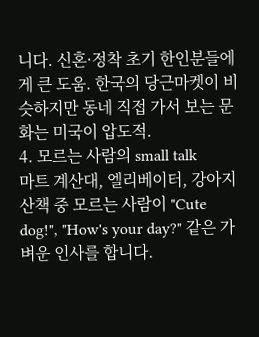니다. 신혼·정착 초기 한인분들에게 큰 도움. 한국의 당근마켓이 비슷하지만 동네 직접 가서 보는 문화는 미국이 압도적.
4. 모르는 사람의 small talk
마트 계산대, 엘리베이터, 강아지 산책 중 모르는 사람이 "Cute dog!", "How's your day?" 같은 가벼운 인사를 합니다.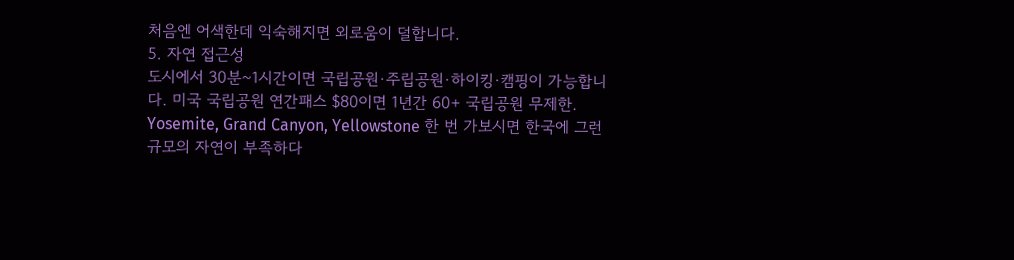처음엔 어색한데 익숙해지면 외로움이 덜합니다.
5. 자연 접근성
도시에서 30분~1시간이면 국립공원·주립공원·하이킹·캠핑이 가능합니다. 미국 국립공원 연간패스 $80이면 1년간 60+ 국립공원 무제한. Yosemite, Grand Canyon, Yellowstone 한 번 가보시면 한국에 그런 규모의 자연이 부족하다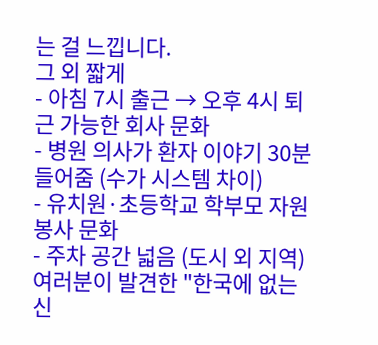는 걸 느낍니다.
그 외 짧게
- 아침 7시 출근 → 오후 4시 퇴근 가능한 회사 문화
- 병원 의사가 환자 이야기 30분 들어줌 (수가 시스템 차이)
- 유치원·초등학교 학부모 자원봉사 문화
- 주차 공간 넓음 (도시 외 지역)
여러분이 발견한 "한국에 없는 신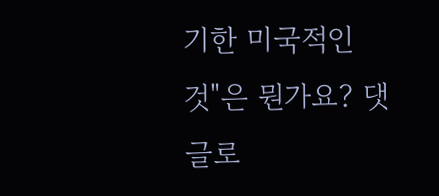기한 미국적인 것"은 뭔가요? 댓글로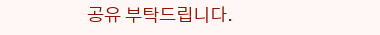공유 부탁드립니다.